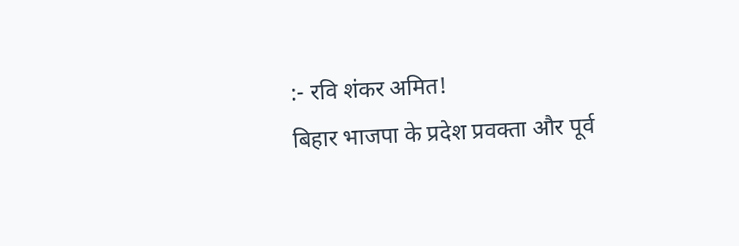:- रवि शंकर अमित!
बिहार भाजपा के प्रदेश प्रवक्ता और पूर्व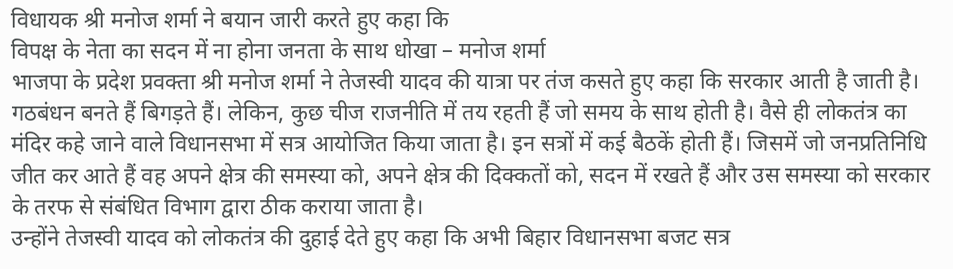विधायक श्री मनोज शर्मा ने बयान जारी करते हुए कहा कि
विपक्ष के नेता का सदन में ना होना जनता के साथ धोखा – मनोज शर्मा
भाजपा के प्रदेश प्रवक्ता श्री मनोज शर्मा ने तेजस्वी यादव की यात्रा पर तंज कसते हुए कहा कि सरकार आती है जाती है। गठबंधन बनते हैं बिगड़ते हैं। लेकिन, कुछ चीज राजनीति में तय रहती हैं जो समय के साथ होती है। वैसे ही लोकतंत्र का मंदिर कहे जाने वाले विधानसभा में सत्र आयोजित किया जाता है। इन सत्रों में कई बैठकें होती हैं। जिसमें जो जनप्रतिनिधि जीत कर आते हैं वह अपने क्षेत्र की समस्या को, अपने क्षेत्र की दिक्कतों को, सदन में रखते हैं और उस समस्या को सरकार के तरफ से संबंधित विभाग द्वारा ठीक कराया जाता है।
उन्होंने तेजस्वी यादव को लोकतंत्र की दुहाई देते हुए कहा कि अभी बिहार विधानसभा बजट सत्र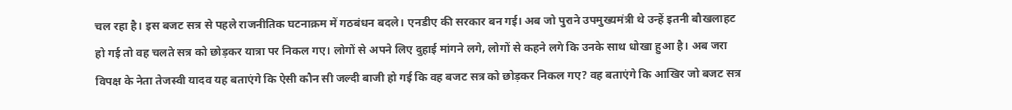चल रहा है। इस बजट सत्र से पहले राजनीतिक घटनाक्रम में गठबंधन बदले। एनडीए की सरकार बन गई। अब जो पुराने उपमुख्यमंत्री थे उन्हें इतनी बौखलाहट हो गई तो वह चलते सत्र को छोड़कर यात्रा पर निकल गए। लोगों से अपने लिए दुहाई मांगने लगे, लोगों से कहने लगे कि उनके साथ धोखा हुआ है। अब जरा विपक्ष के नेता तेजस्वी यादव यह बताएंगे कि ऐसी कौन सी जल्दी बाजी हो गई कि वह बजट सत्र को छोड़कर निकल गए? वह बताएंगे कि आखिर जो बजट सत्र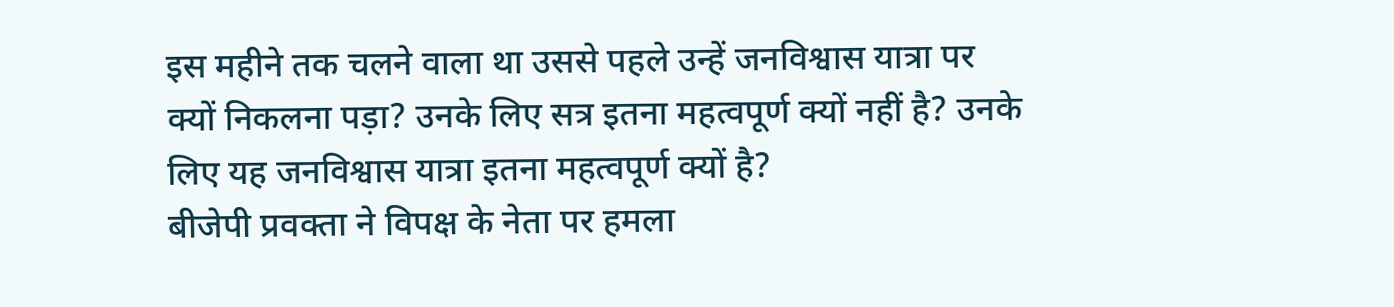इस महीने तक चलने वाला था उससे पहले उन्हें जनविश्वास यात्रा पर क्यों निकलना पड़ा? उनके लिए सत्र इतना महत्वपूर्ण क्यों नहीं है? उनके लिए यह जनविश्वास यात्रा इतना महत्वपूर्ण क्यों है?
बीजेपी प्रवक्ता ने विपक्ष के नेता पर हमला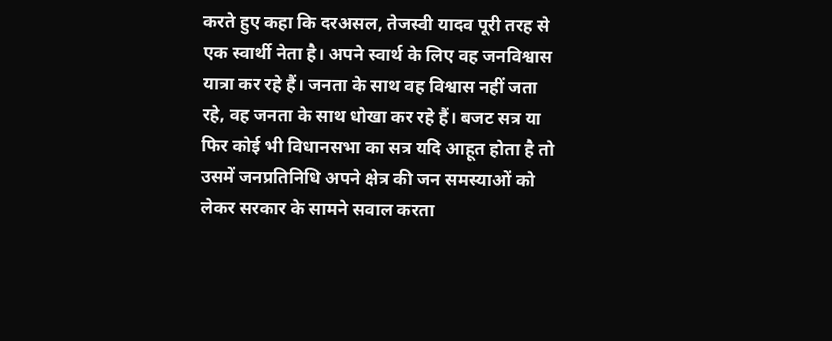करते हुए कहा कि दरअसल, तेजस्वी यादव पूरी तरह से एक स्वार्थी नेता है। अपने स्वार्थ के लिए वह जनविश्वास यात्रा कर रहे हैं। जनता के साथ वह विश्वास नहीं जता रहे, वह जनता के साथ धोखा कर रहे हैं। बजट सत्र या फिर कोई भी विधानसभा का सत्र यदि आहूत होता है तो उसमें जनप्रतिनिधि अपने क्षेत्र की जन समस्याओं को लेकर सरकार के सामने सवाल करता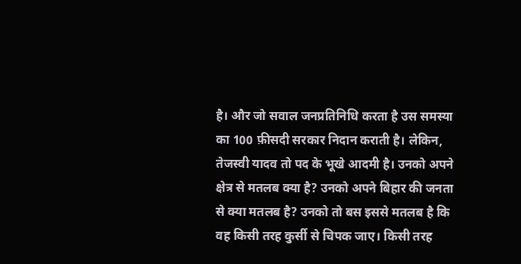है। और जो सवाल जनप्रतिनिधि करता है उस समस्या का 100 फ़ीसदी सरकार निदान कराती है। लेकिन, तेजस्वी यादव तो पद के भूखे आदमी है। उनको अपने क्षेत्र से मतलब क्या है? उनको अपने बिहार की जनता से क्या मतलब है? उनको तो बस इससे मतलब है कि वह किसी तरह कुर्सी से चिपक जाए। किसी तरह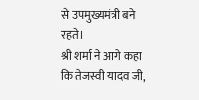से उपमुख्यमंत्री बने रहते।
श्री शर्मा ने आगे कहा कि तेजस्वी यादव जी,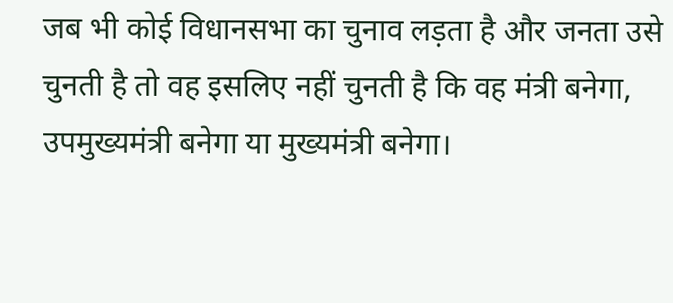जब भी कोई विधानसभा का चुनाव लड़ता है और जनता उसे चुनती है तो वह इसलिए नहीं चुनती है कि वह मंत्री बनेगा, उपमुख्यमंत्री बनेगा या मुख्यमंत्री बनेगा।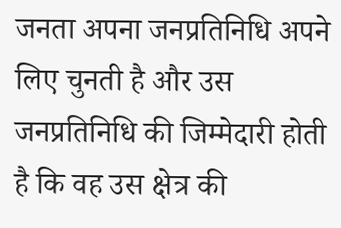जनता अपना जनप्रतिनिधि अपने लिए चुनती है और उस जनप्रतिनिधि की जिम्मेदारी होती है कि वह उस क्षेत्र की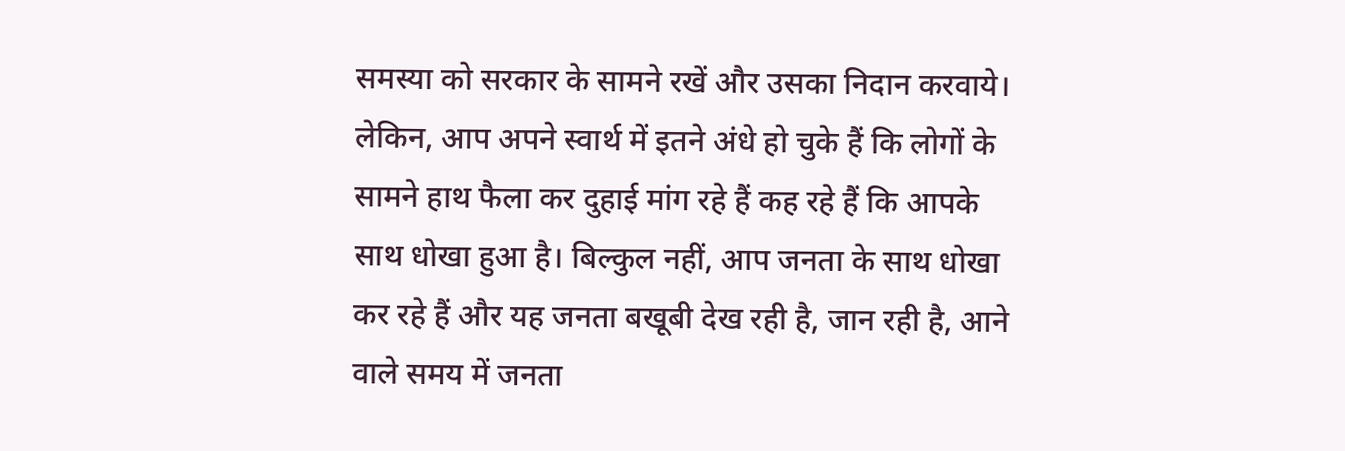समस्या को सरकार के सामने रखें और उसका निदान करवाये। लेकिन, आप अपने स्वार्थ में इतने अंधे हो चुके हैं कि लोगों के सामने हाथ फैला कर दुहाई मांग रहे हैं कह रहे हैं कि आपके साथ धोखा हुआ है। बिल्कुल नहीं, आप जनता के साथ धोखा कर रहे हैं और यह जनता बखूबी देख रही है, जान रही है, आने वाले समय में जनता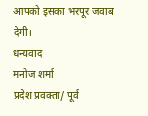आपको इसका भरपूर जवाब देगी।
धन्यवाद
मनोज शर्मा
प्रदेश प्रवक्ता/ पूर्व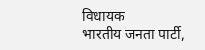विधायक
भारतीय जनता पार्टी,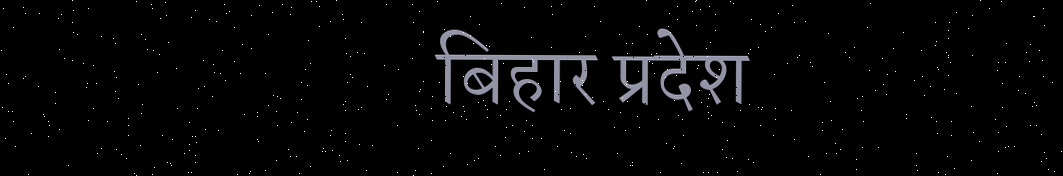बिहार प्रदेश